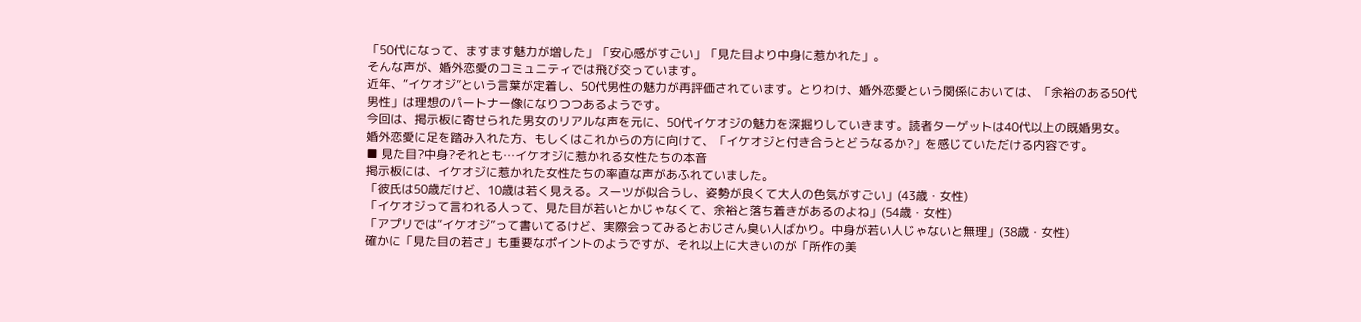「50代になって、ますます魅力が増した」「安心感がすごい」「見た目より中身に惹かれた」。
そんな声が、婚外恋愛のコミュニティでは飛び交っています。
近年、“イケオジ”という言葉が定着し、50代男性の魅力が再評価されています。とりわけ、婚外恋愛という関係においては、「余裕のある50代男性」は理想のパートナー像になりつつあるようです。
今回は、掲示板に寄せられた男女のリアルな声を元に、50代イケオジの魅力を深掘りしていきます。読者ターゲットは40代以上の既婚男女。婚外恋愛に足を踏み入れた方、もしくはこれからの方に向けて、「イケオジと付き合うとどうなるか?」を感じていただける内容です。
■ 見た目?中身?それとも…イケオジに惹かれる女性たちの本音
掲示板には、イケオジに惹かれた女性たちの率直な声があふれていました。
「彼氏は50歳だけど、10歳は若く見える。スーツが似合うし、姿勢が良くて大人の色気がすごい」(43歳・女性)
「イケオジって言われる人って、見た目が若いとかじゃなくて、余裕と落ち着きがあるのよね」(54歳・女性)
「アプリでは“イケオジ”って書いてるけど、実際会ってみるとおじさん臭い人ばかり。中身が若い人じゃないと無理」(38歳・女性)
確かに「見た目の若さ」も重要なポイントのようですが、それ以上に大きいのが「所作の美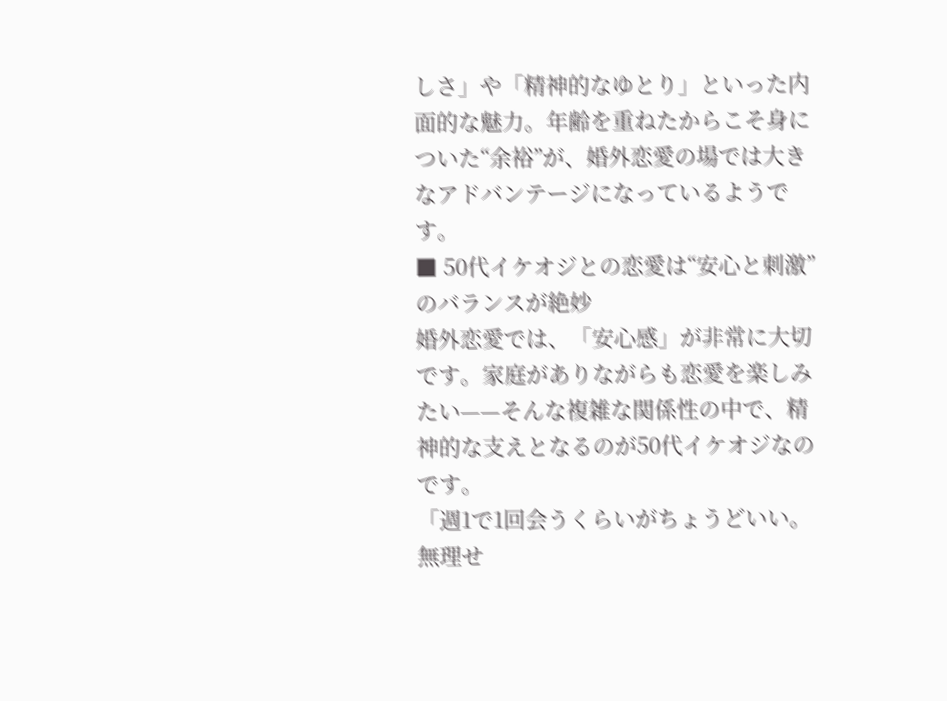しさ」や「精神的なゆとり」といった内面的な魅力。年齢を重ねたからこそ身についた“余裕”が、婚外恋愛の場では大きなアドバンテージになっているようです。
■ 50代イケオジとの恋愛は“安心と刺激”のバランスが絶妙
婚外恋愛では、「安心感」が非常に大切です。家庭がありながらも恋愛を楽しみたい——そんな複雑な関係性の中で、精神的な支えとなるのが50代イケオジなのです。
「週1で1回会うくらいがちょうどいい。無理せ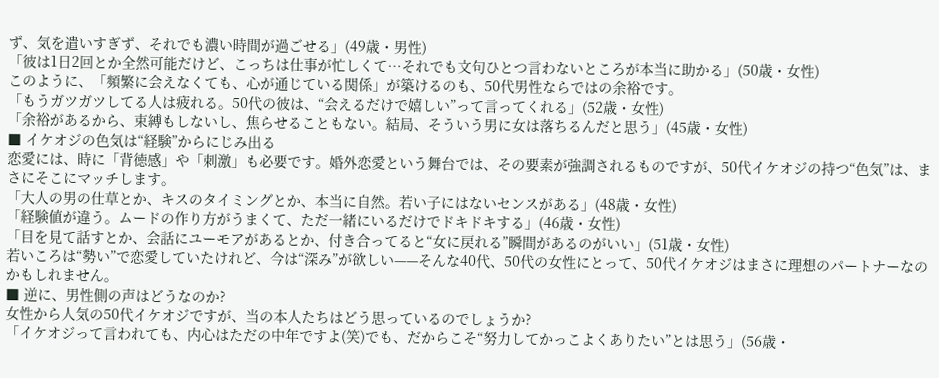ず、気を遣いすぎず、それでも濃い時間が過ごせる」(49歳・男性)
「彼は1日2回とか全然可能だけど、こっちは仕事が忙しくて…それでも文句ひとつ言わないところが本当に助かる」(50歳・女性)
このように、「頻繁に会えなくても、心が通じている関係」が築けるのも、50代男性ならではの余裕です。
「もうガツガツしてる人は疲れる。50代の彼は、“会えるだけで嬉しい”って言ってくれる」(52歳・女性)
「余裕があるから、束縛もしないし、焦らせることもない。結局、そういう男に女は落ちるんだと思う」(45歳・女性)
■ イケオジの色気は“経験”からにじみ出る
恋愛には、時に「背徳感」や「刺激」も必要です。婚外恋愛という舞台では、その要素が強調されるものですが、50代イケオジの持つ“色気”は、まさにそこにマッチします。
「大人の男の仕草とか、キスのタイミングとか、本当に自然。若い子にはないセンスがある」(48歳・女性)
「経験値が違う。ムードの作り方がうまくて、ただ一緒にいるだけでドキドキする」(46歳・女性)
「目を見て話すとか、会話にユーモアがあるとか、付き合ってると“女に戻れる”瞬間があるのがいい」(51歳・女性)
若いころは“勢い”で恋愛していたけれど、今は“深み”が欲しい——そんな40代、50代の女性にとって、50代イケオジはまさに理想のパートナーなのかもしれません。
■ 逆に、男性側の声はどうなのか?
女性から人気の50代イケオジですが、当の本人たちはどう思っているのでしょうか?
「イケオジって言われても、内心はただの中年ですよ(笑)でも、だからこそ“努力してかっこよくありたい”とは思う」(56歳・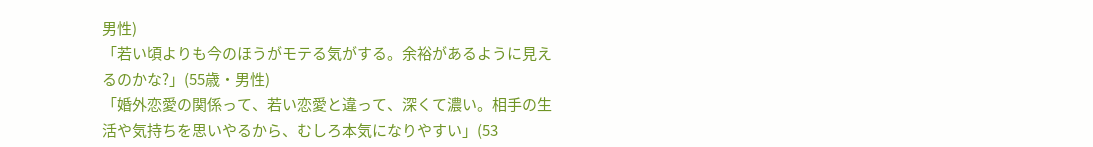男性)
「若い頃よりも今のほうがモテる気がする。余裕があるように見えるのかな?」(55歳・男性)
「婚外恋愛の関係って、若い恋愛と違って、深くて濃い。相手の生活や気持ちを思いやるから、むしろ本気になりやすい」(53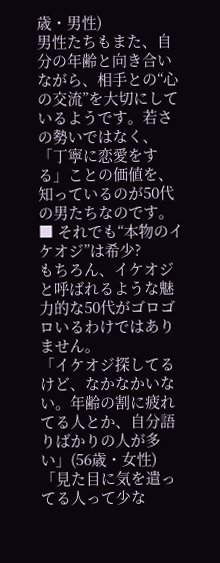歳・男性)
男性たちもまた、自分の年齢と向き合いながら、相手との“心の交流”を大切にしているようです。若さの勢いではなく、「丁寧に恋愛をする」ことの価値を、知っているのが50代の男たちなのです。
■ それでも“本物のイケオジ”は希少?
もちろん、イケオジと呼ばれるような魅力的な50代がゴロゴロいるわけではありません。
「イケオジ探してるけど、なかなかいない。年齢の割に疲れてる人とか、自分語りばかりの人が多い」(56歳・女性)
「見た目に気を遣ってる人って少な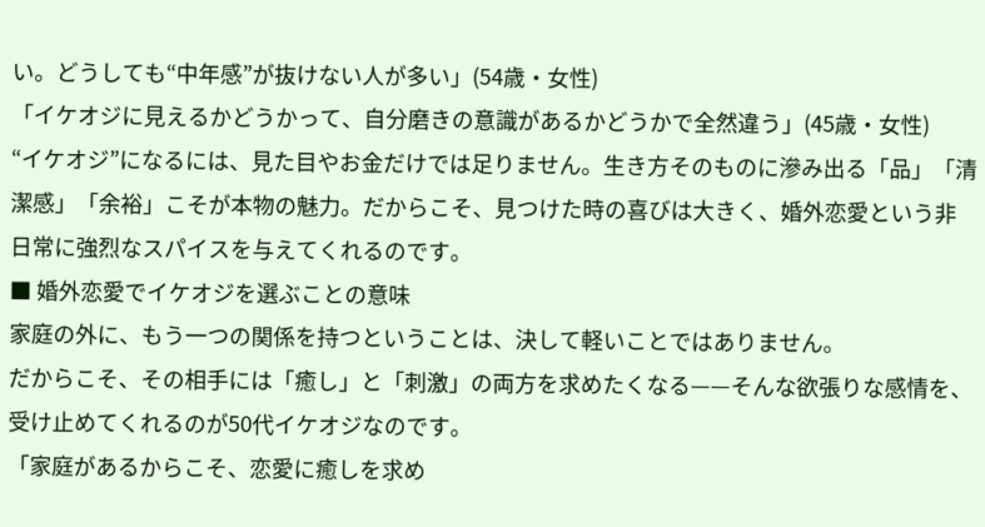い。どうしても“中年感”が抜けない人が多い」(54歳・女性)
「イケオジに見えるかどうかって、自分磨きの意識があるかどうかで全然違う」(45歳・女性)
“イケオジ”になるには、見た目やお金だけでは足りません。生き方そのものに滲み出る「品」「清潔感」「余裕」こそが本物の魅力。だからこそ、見つけた時の喜びは大きく、婚外恋愛という非日常に強烈なスパイスを与えてくれるのです。
■ 婚外恋愛でイケオジを選ぶことの意味
家庭の外に、もう一つの関係を持つということは、決して軽いことではありません。
だからこそ、その相手には「癒し」と「刺激」の両方を求めたくなる——そんな欲張りな感情を、受け止めてくれるのが50代イケオジなのです。
「家庭があるからこそ、恋愛に癒しを求め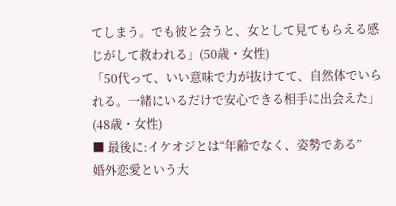てしまう。でも彼と会うと、女として見てもらえる感じがして救われる」(50歳・女性)
「50代って、いい意味で力が抜けてて、自然体でいられる。一緒にいるだけで安心できる相手に出会えた」(48歳・女性)
■ 最後に:イケオジとは“年齢でなく、姿勢である”
婚外恋愛という大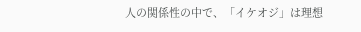人の関係性の中で、「イケオジ」は理想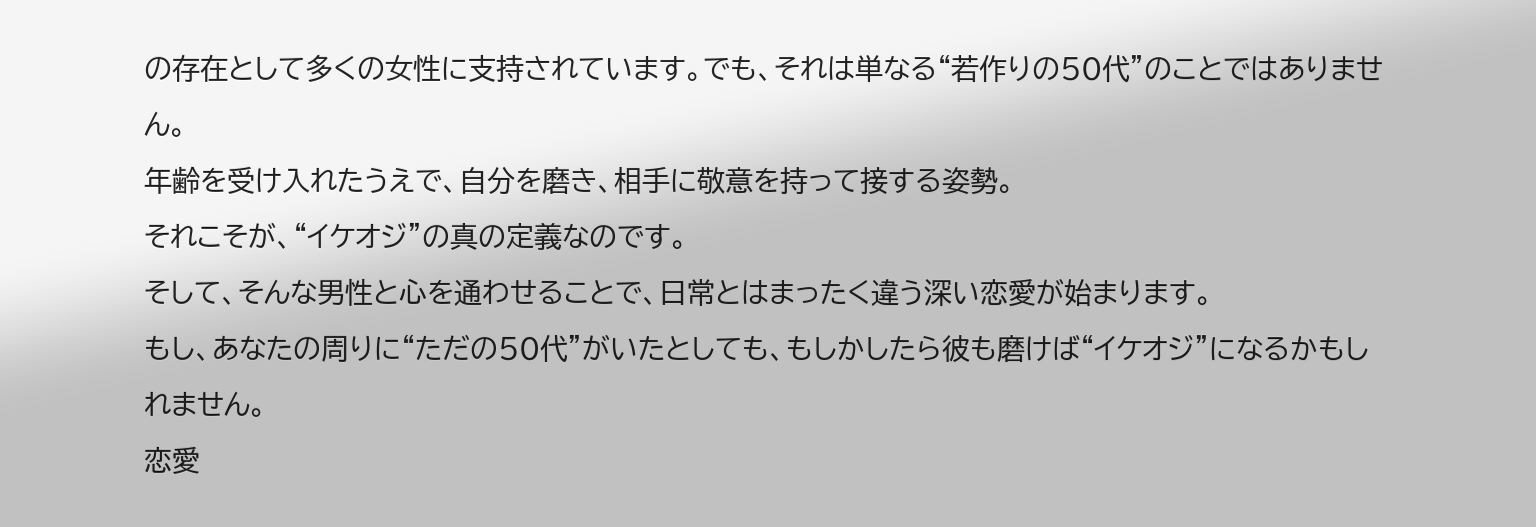の存在として多くの女性に支持されています。でも、それは単なる“若作りの50代”のことではありません。
年齢を受け入れたうえで、自分を磨き、相手に敬意を持って接する姿勢。
それこそが、“イケオジ”の真の定義なのです。
そして、そんな男性と心を通わせることで、日常とはまったく違う深い恋愛が始まります。
もし、あなたの周りに“ただの50代”がいたとしても、もしかしたら彼も磨けば“イケオジ”になるかもしれません。
恋愛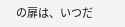の扉は、いつだ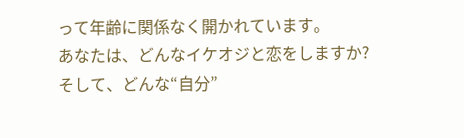って年齢に関係なく開かれています。
あなたは、どんなイケオジと恋をしますか?
そして、どんな“自分”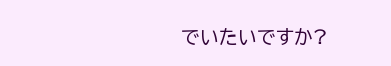でいたいですか?